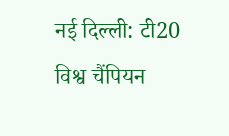नई दिल्ली: टी20 विश्व चैंपियन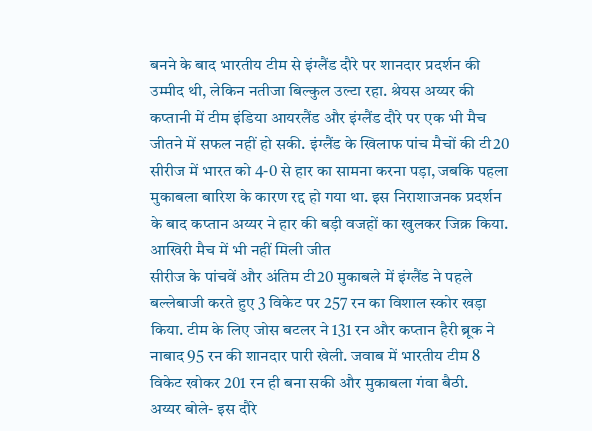बनने के बाद भारतीय टीम से इंग्लैंड दौरे पर शानदार प्रदर्शन की उम्मीद थी, लेकिन नतीजा बिल्कुल उल्टा रहा. श्रेयस अय्यर की कप्तानी में टीम इंडिया आयरलैंड और इंग्लैंड दौरे पर एक भी मैच जीतने में सफल नहीं हो सकी. इंग्लैंड के खिलाफ पांच मैचों की टी20 सीरीज में भारत को 4-0 से हार का सामना करना पड़ा, जबकि पहला मुकाबला बारिश के कारण रद्द हो गया था. इस निराशाजनक प्रदर्शन के बाद कप्तान अय्यर ने हार की बड़ी वजहों का खुलकर जिक्र किया.
आखिरी मैच में भी नहीं मिली जीत
सीरीज के पांचवें और अंतिम टी20 मुकाबले में इंग्लैंड ने पहले बल्लेबाजी करते हुए 3 विकेट पर 257 रन का विशाल स्कोर खड़ा किया. टीम के लिए जोस बटलर ने 131 रन और कप्तान हैरी ब्रूक ने नाबाद 95 रन की शानदार पारी खेली. जवाब में भारतीय टीम 8 विकेट खोकर 201 रन ही बना सकी और मुकाबला गंवा बैठी.
अय्यर बोले- इस दौरे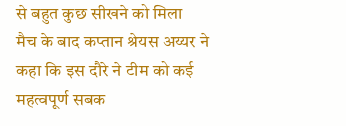से बहुत कुछ सीखने को मिला
मैच के बाद कप्तान श्रेयस अय्यर ने कहा कि इस दौरे ने टीम को कई महत्वपूर्ण सबक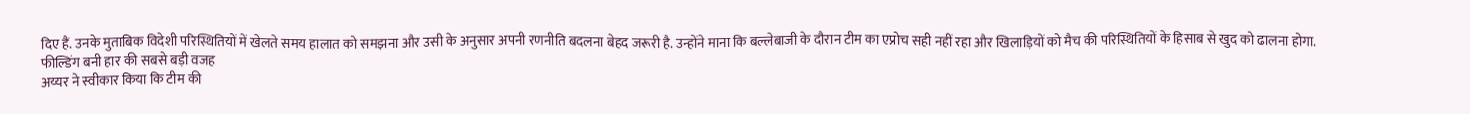दिए हैं. उनके मुताबिक विदेशी परिस्थितियों में खेलते समय हालात को समझना और उसी के अनुसार अपनी रणनीति बदलना बेहद जरूरी है. उन्होंने माना कि बल्लेबाजी के दौरान टीम का एप्रोच सही नहीं रहा और खिलाड़ियों को मैच की परिस्थितियों के हिसाब से खुद को ढालना होगा.
फील्डिंग बनी हार की सबसे बड़ी वजह
अय्यर ने स्वीकार किया कि टीम की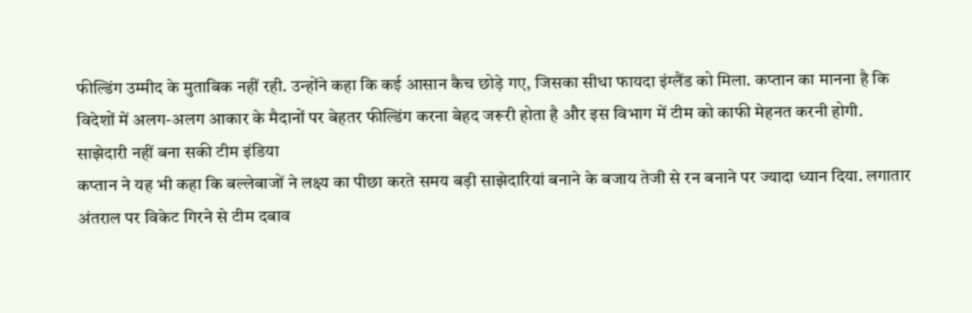फील्डिंग उम्मीद के मुताबिक नहीं रही. उन्होंने कहा कि कई आसान कैच छोड़े गए, जिसका सीधा फायदा इंग्लैंड को मिला. कप्तान का मानना है कि विदेशों में अलग-अलग आकार के मैदानों पर बेहतर फील्डिंग करना बेहद जरूरी होता है और इस विभाग में टीम को काफी मेहनत करनी होगी.
साझेदारी नहीं बना सकी टीम इंडिया
कप्तान ने यह भी कहा कि बल्लेबाजों ने लक्ष्य का पीछा करते समय बड़ी साझेदारियां बनाने के बजाय तेजी से रन बनाने पर ज्यादा ध्यान दिया. लगातार अंतराल पर विकेट गिरने से टीम दबाव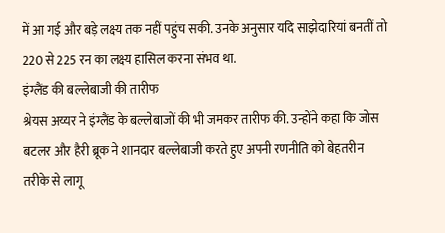में आ गई और बड़े लक्ष्य तक नहीं पहुंच सकी. उनके अनुसार यदि साझेदारियां बनतीं तो 220 से 225 रन का लक्ष्य हासिल करना संभव था.
इंग्लैंड की बल्लेबाजी की तारीफ
श्रेयस अय्यर ने इंग्लैंड के बल्लेबाजों की भी जमकर तारीफ की. उन्होंने कहा कि जोस बटलर और हैरी ब्रूक ने शानदार बल्लेबाजी करते हुए अपनी रणनीति को बेहतरीन तरीके से लागू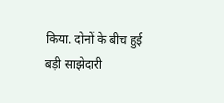किया. दोनों के बीच हुई बड़ी साझेदारी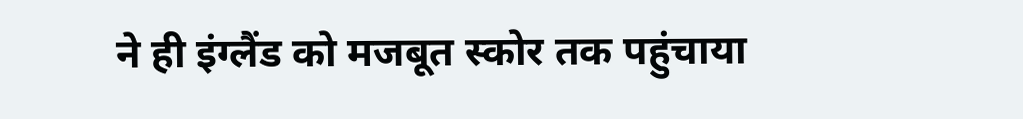ने ही इंग्लैंड को मजबूत स्कोर तक पहुंचाया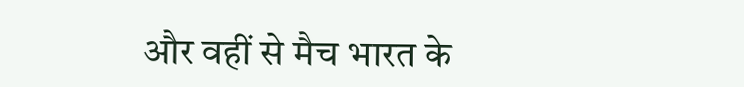और वहीं से मैच भारत के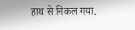हाथ से निकल गया.